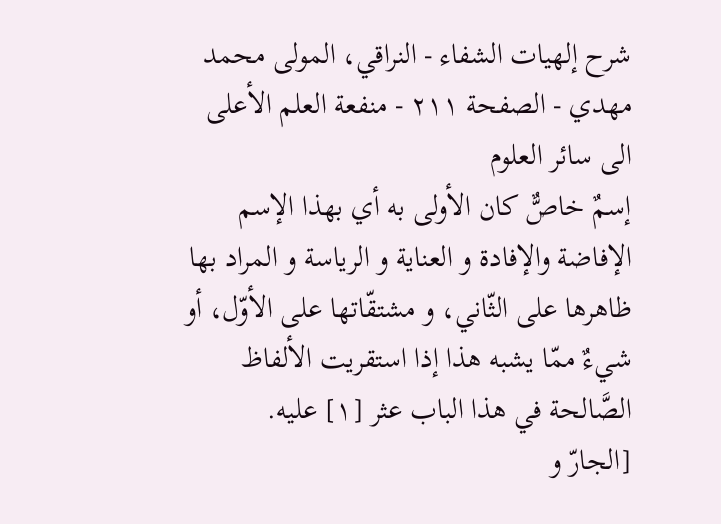شرح إلهيات الشفاء - النراقي، المولى محمد مهدي - الصفحة ٢١١ - منفعة العلم الأعلى الى سائر العلوم
إسمٌ خاصٌّ كان الأولى به أي بهذا الإسم الإفاضة والإفادة و العناية و الرياسة و المراد بها ظاهرها على الثّاني، و مشتقّاتها على الأوّل، أو شيءٌ ممّا يشبه هذا إذا استقريت الألفاظ الصَّالحة في هذا الباب عثر [١] عليه.
[الجارّ و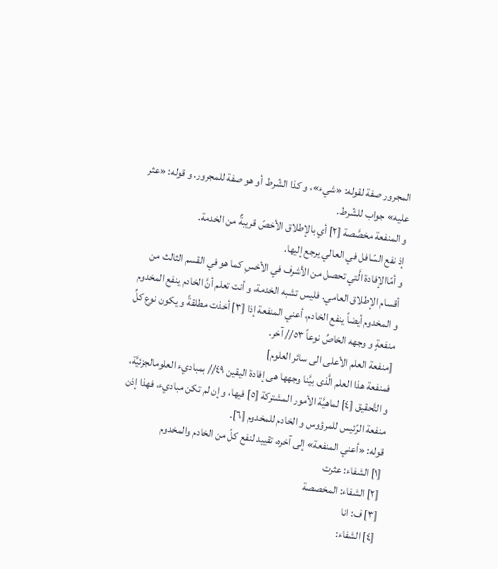المجرور صفة لقوله: «شيء»، و كذا الشّرط أو هو صفة للمجرور. و قوله: «عثر عليه» جواب للشّرط.
و المنفعة مخصَّصة [٢] أي بالإطلاق الأخصّ قريبةٌ من الخدمة.
إذ نفع السّافل في العالي يرجع إليها.
و أمّاالإفادة الَّتي تحصل من الأشرف في الأخسِ كما هو في القسم الثالث من أقسام الإطلاق العامي. فليس تشبه الخدمة، و أنت تعلم أنَّ الخادم ينفع المخدوم و المخدوم أيضاً ينفع الخادم، أعني المنفعة إذا [٣] أخذت مطلقةً و يكون نوع كلِّ منفعةٍ و وجهه الخاصِّ نوعاً ٥٣// آخر.
[منفعة العلم الأعلى الى سائر العلوم]
فمنفعة هذا العلم الَّذى بيَّنا وجهها هى إفادة اليقين ٤٩// بمباديء العلومالجزئيَّة، و التَّحقيق [٤] لماهيَّة الأمور المشتركة [٥] فيها، و إن لم تكن مباديء، فهذا إذن منفعة الرّئيس للمرؤوس و الخادم للمخدوم [٦].
قوله: «أعني المنفعة» إلى آخره، تقييد لنفع كلّ من الخادم والمخدوم
[١] الشفاء: عثرت
[٢] الشفاء: المخصصة
[٣] ف: انا
[٤] الشفاء: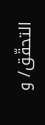التحقّق/ و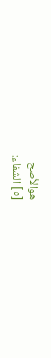هوالأصح
[٥] الشفاء: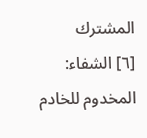المشترك
[٦] الشفاء: المخدوم للخادم